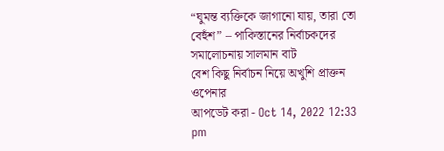“ঘুমন্ত ব্যক্তিকে জাগানো যায়, তারা তো বেহুঁশ” – পাকিস্তানের নির্বাচকদের সমালোচনায় সালমান বাট
বেশ কিছু নির্বাচন নিয়ে অখুশি প্রাক্তন ওপেনার
আপডেট করা - Oct 14, 2022 12:33 pm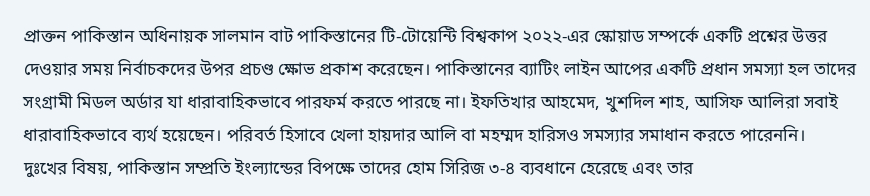প্রাক্তন পাকিস্তান অধিনায়ক সালমান বাট পাকিস্তানের টি-টোয়েন্টি বিশ্বকাপ ২০২২-এর স্কোয়াড সম্পর্কে একটি প্রশ্নের উত্তর দেওয়ার সময় নির্বাচকদের উপর প্রচণ্ড ক্ষোভ প্রকাশ করেছেন। পাকিস্তানের ব্যাটিং লাইন আপের একটি প্রধান সমস্যা হল তাদের সংগ্রামী মিডল অর্ডার যা ধারাবাহিকভাবে পারফর্ম করতে পারছে না। ইফতিখার আহমেদ, খুশদিল শাহ, আসিফ আলিরা সবাই ধারাবাহিকভাবে ব্যর্থ হয়েছেন। পরিবর্ত হিসাবে খেলা হায়দার আলি বা মহম্মদ হারিসও সমস্যার সমাধান করতে পারেননি।
দুঃখের বিষয়, পাকিস্তান সম্প্রতি ইংল্যান্ডের বিপক্ষে তাদের হোম সিরিজ ৩-৪ ব্যবধানে হেরেছে এবং তার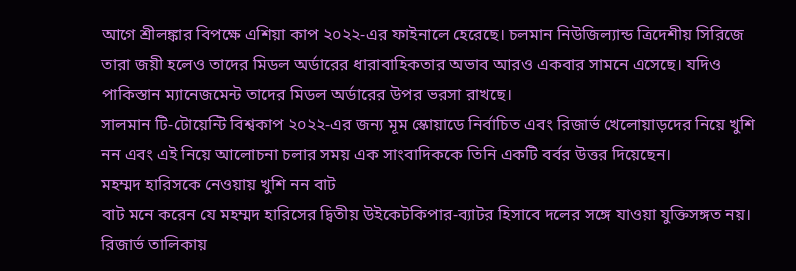আগে শ্রীলঙ্কার বিপক্ষে এশিয়া কাপ ২০২২-এর ফাইনালে হেরেছে। চলমান নিউজিল্যান্ড ত্রিদেশীয় সিরিজে তারা জয়ী হলেও তাদের মিডল অর্ডারের ধারাবাহিকতার অভাব আরও একবার সামনে এসেছে। যদিও পাকিস্তান ম্যানেজমেন্ট তাদের মিডল অর্ডারের উপর ভরসা রাখছে।
সালমান টি-টোয়েন্টি বিশ্বকাপ ২০২২-এর জন্য মূম স্কোয়াডে নির্বাচিত এবং রিজার্ভ খেলোয়াড়দের নিয়ে খুশি নন এবং এই নিয়ে আলোচনা চলার সময় এক সাংবাদিককে তিনি একটি বর্বর উত্তর দিয়েছেন।
মহম্মদ হারিসকে নেওয়ায় খুশি নন বাট
বাট মনে করেন যে মহম্মদ হারিসের দ্বিতীয় উইকেটকিপার-ব্যাটর হিসাবে দলের সঙ্গে যাওয়া যুক্তিসঙ্গত নয়। রিজার্ভ তালিকায়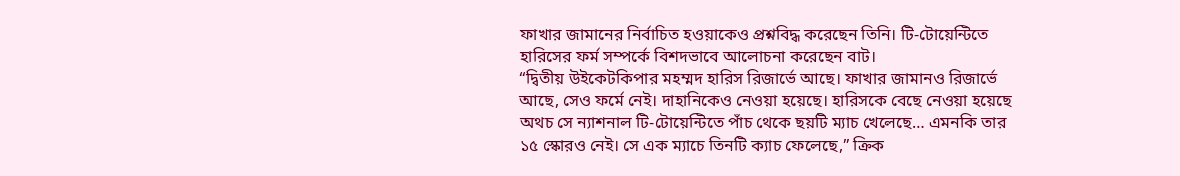ফাখার জামানের নির্বাচিত হওয়াকেও প্রশ্নবিদ্ধ করেছেন তিনি। টি-টোয়েন্টিতে হারিসের ফর্ম সম্পর্কে বিশদভাবে আলোচনা করেছেন বাট।
“দ্বিতীয় উইকেটকিপার মহম্মদ হারিস রিজার্ভে আছে। ফাখার জামানও রিজার্ভে আছে, সেও ফর্মে নেই। দাহানিকেও নেওয়া হয়েছে। হারিসকে বেছে নেওয়া হয়েছে অথচ সে ন্যাশনাল টি-টোয়েন্টিতে পাঁচ থেকে ছয়টি ম্যাচ খেলেছে… এমনকি তার ১৫ স্কোরও নেই। সে এক ম্যাচে তিনটি ক্যাচ ফেলেছে,” ক্রিক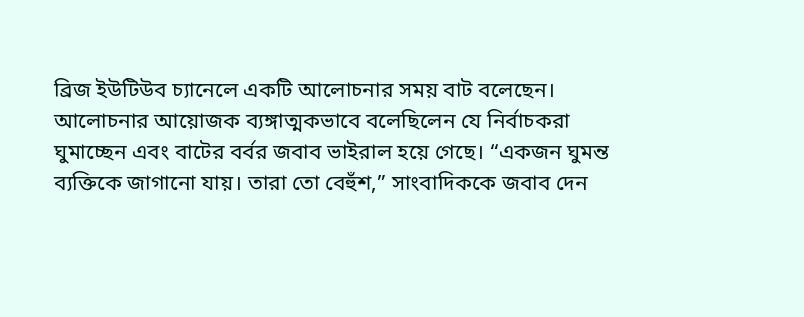ব্রিজ ইউটিউব চ্যানেলে একটি আলোচনার সময় বাট বলেছেন।
আলোচনার আয়োজক ব্যঙ্গাত্মকভাবে বলেছিলেন যে নির্বাচকরা ঘুমাচ্ছেন এবং বাটের বর্বর জবাব ভাইরাল হয়ে গেছে। “একজন ঘুমন্ত ব্যক্তিকে জাগানো যায়। তারা তো বেহুঁশ,” সাংবাদিককে জবাব দেন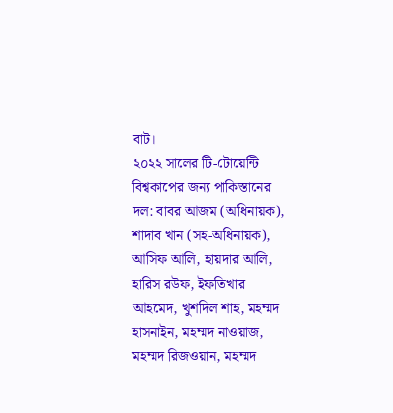বাট।
২০২২ সালের টি-টোয়েন্টি বিশ্বকাপের জন্য পাকিস্তানের দল: বাবর আজম (অধিনায়ক), শাদাব খান (সহ-অধিনায়ক), আসিফ আলি, হায়দার আলি, হারিস রউফ, ইফতিখার আহমেদ, খুশদিল শাহ, মহম্মদ হাসনাইন, মহম্মদ নাওয়াজ, মহম্মদ রিজওয়ান, মহম্মদ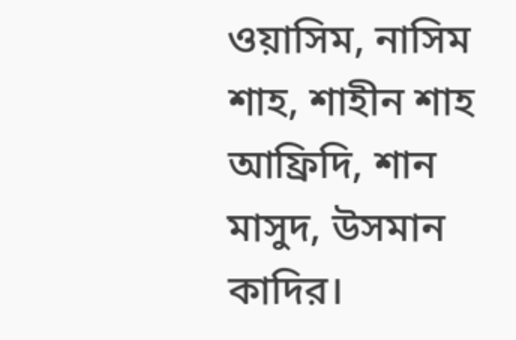ওয়াসিম, নাসিম শাহ, শাহীন শাহ আফ্রিদি, শান মাসুদ, উসমান কাদির।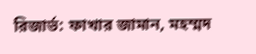রিজার্ভ: ফাখার জামান, মহম্মদ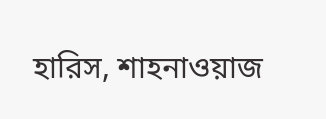হারিস, শাহনাওয়াজ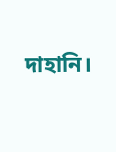দাহানি।